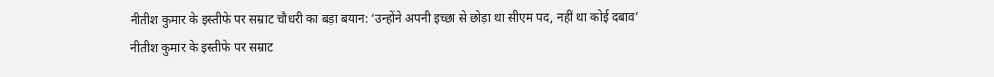नीतीश कुमार के इस्तीफे पर सम्राट चौधरी का बड़ा बयान: ‘उन्होंने अपनी इच्छा से छोड़ा था सीएम पद, नहीं था कोई दबाव’
नीतीश कुमार के इस्तीफे पर सम्राट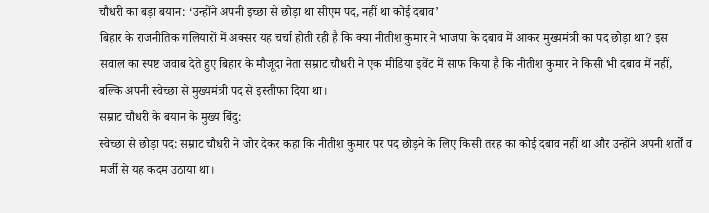चौधरी का बड़ा बयान: ‘उन्होंने अपनी इच्छा से छोड़ा था सीएम पद, नहीं था कोई दबाव’
बिहार के राजनीतिक गलियारों में अक्सर यह चर्चा होती रही है कि क्या नीतीश कुमार ने भाजपा के दबाव में आकर मुख्यमंत्री का पद छोड़ा था? इस सवाल का स्पष्ट जवाब देते हुए बिहार के मौजूदा नेता सम्राट चौधरी ने एक मीडिया इवेंट में साफ किया है कि नीतीश कुमार ने किसी भी दबाव में नहीं, बल्कि अपनी स्वेच्छा से मुख्यमंत्री पद से इस्तीफा दिया था।
सम्राट चौधरी के बयान के मुख्य बिंदु:
स्वेच्छा से छोड़ा पद: सम्राट चौधरी ने जोर देकर कहा कि नीतीश कुमार पर पद छोड़ने के लिए किसी तरह का कोई दबाव नहीं था और उन्होंने अपनी शर्तों व मर्जी से यह कदम उठाया था।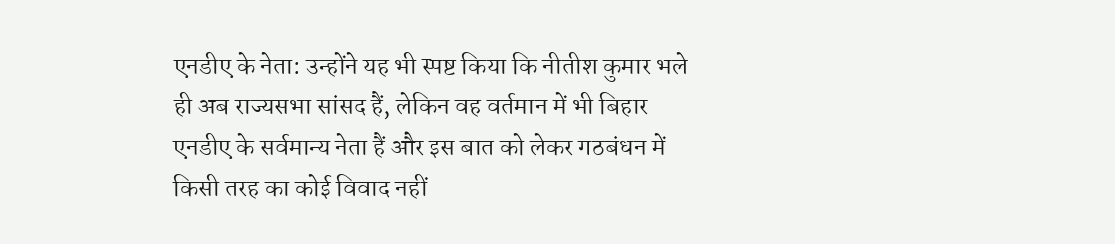एनडीए के नेता: उन्होंने यह भी स्पष्ट किया कि नीतीश कुमार भले ही अब राज्यसभा सांसद हैं, लेकिन वह वर्तमान में भी बिहार एनडीए के सर्वमान्य नेता हैं और इस बात को लेकर गठबंधन में किसी तरह का कोई विवाद नहीं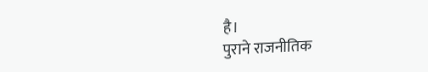है।
पुराने राजनीतिक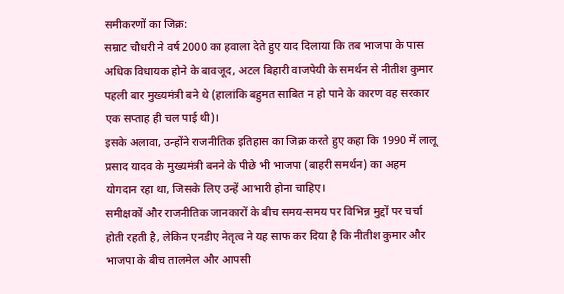समीकरणों का जिक्र:
सम्राट चौधरी ने वर्ष 2000 का हवाला देते हुए याद दिलाया कि तब भाजपा के पास अधिक विधायक होने के बावजूद, अटल बिहारी वाजपेयी के समर्थन से नीतीश कुमार पहली बार मुख्यमंत्री बने थे (हालांकि बहुमत साबित न हो पाने के कारण वह सरकार एक सप्ताह ही चल पाई थी)।
इसके अलावा, उन्होंने राजनीतिक इतिहास का जिक्र करते हुए कहा कि 1990 में लालू प्रसाद यादव के मुख्यमंत्री बनने के पीछे भी भाजपा (बाहरी समर्थन) का अहम योगदान रहा था, जिसके लिए उन्हें आभारी होना चाहिए।
समीक्षकों और राजनीतिक जानकारों के बीच समय-समय पर विभिन्न मुद्दों पर चर्चा होती रहती है, लेकिन एनडीए नेतृत्व ने यह साफ कर दिया है कि नीतीश कुमार और भाजपा के बीच तालमेल और आपसी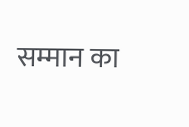सम्मान का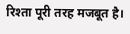रिश्ता पूरी तरह मजबूत है।